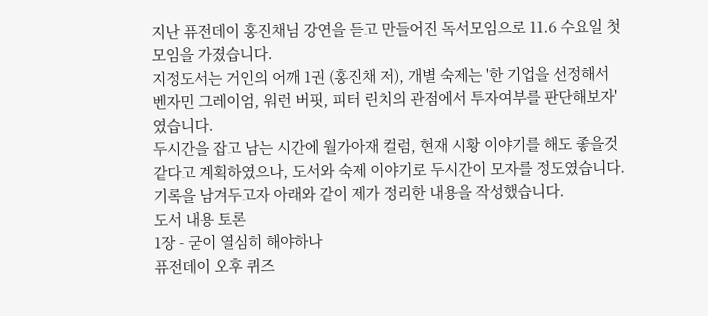지난 퓨전데이 홍진채님 강연을 듣고 만들어진 독서모임으로 11.6 수요일 첫모임을 가졌습니다.
지정도서는 거인의 어깨 1권 (홍진채 저), 개별 숙제는 '한 기업을 선정해서 벤자민 그레이엄, 워런 버핏, 피터 린치의 관점에서 투자여부를 판단해보자' 였습니다.
두시간을 잡고 남는 시간에 월가아재 컬럼, 현재 시황 이야기를 해도 좋을것 같다고 계획하였으나, 도서와 숙제 이야기로 두시간이 모자를 정도였습니다.
기록을 남겨두고자 아래와 같이 제가 정리한 내용을 작성했습니다.
도서 내용 토론
1장 - 굳이 열심히 해야하나
퓨전데이 오후 퀴즈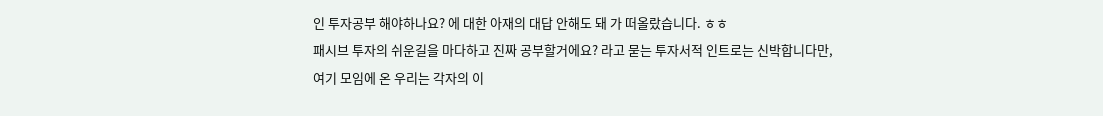인 투자공부 해야하나요? 에 대한 아재의 대답 안해도 돼 가 떠올랐습니다. ㅎㅎ
패시브 투자의 쉬운길을 마다하고 진짜 공부할거에요? 라고 묻는 투자서적 인트로는 신박합니다만,
여기 모임에 온 우리는 각자의 이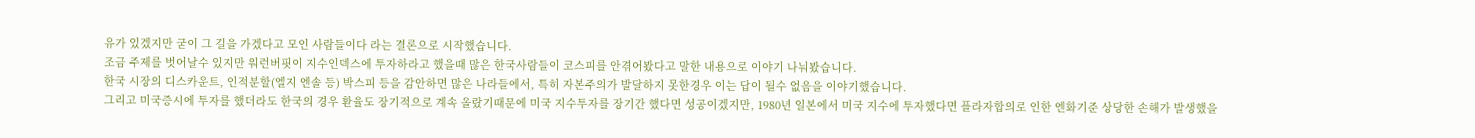유가 있겠지만 굳이 그 길을 가겠다고 모인 사람들이다 라는 결론으로 시작했습니다.
조금 주제를 벗어날수 있지만 워런버핏이 지수인덱스에 투자하라고 했을때 많은 한국사람들이 코스피를 안겪어봤다고 말한 내용으로 이야기 나눠봤습니다.
한국 시장의 디스카운트, 인적분할(엘지 엔솔 등) 박스피 등을 감안하면 많은 나라들에서, 특히 자본주의가 발달하지 못한경우 이는 답이 될수 없음을 이야기했습니다.
그리고 미국증시에 투자를 했더라도 한국의 경우 환율도 장기적으로 계속 올랐기때문에 미국 지수투자를 장기간 했다면 성공이겠지만, 1980년 일본에서 미국 지수에 투자했다면 플라자합의로 인한 엔화기준 상당한 손해가 발생했을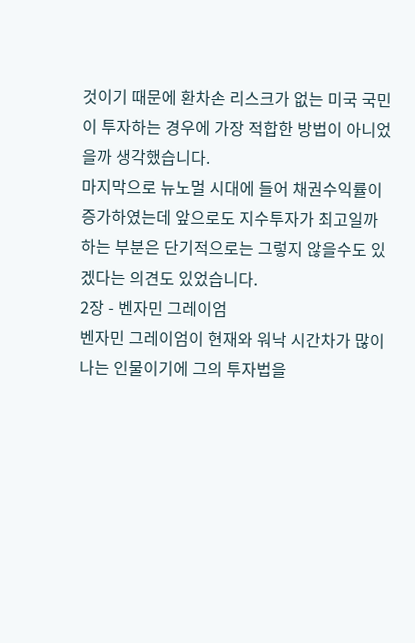것이기 때문에 환차손 리스크가 없는 미국 국민이 투자하는 경우에 가장 적합한 방법이 아니었을까 생각했습니다.
마지막으로 뉴노멀 시대에 들어 채권수익률이 증가하였는데 앞으로도 지수투자가 최고일까 하는 부분은 단기적으로는 그렇지 않을수도 있겠다는 의견도 있었습니다.
2장 - 벤자민 그레이엄
벤자민 그레이엄이 현재와 워낙 시간차가 많이 나는 인물이기에 그의 투자법을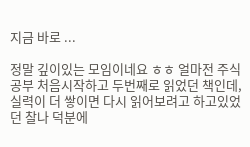지금 바로 ...

정말 깊이있는 모임이네요 ㅎㅎ 얼마전 주식공부 처음시작하고 두번째로 읽었던 책인데, 실력이 더 쌓이면 다시 읽어보려고 하고있었던 찰나 덕분에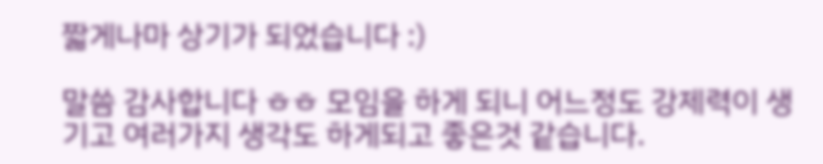짧게나마 상기가 되었습니다 :)

말씀 감사합니다 ㅎㅎ 모임을 하게 되니 어느정도 강제력이 생기고 여러가지 생각도 하게되고 좋은것 같습니다.